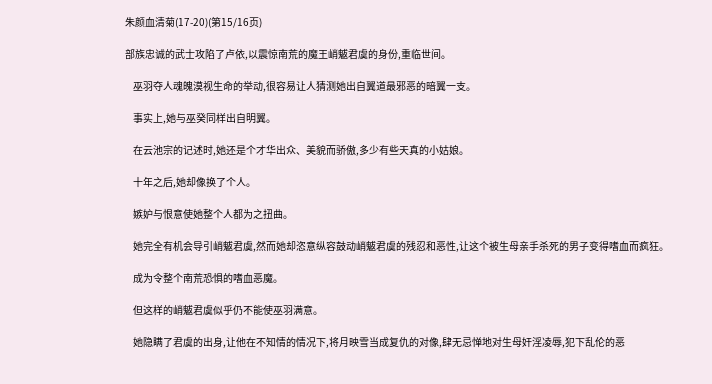朱颜血清菊(17-20)(第15/16页)

部族忠诚的武士攻陷了卢依,以震惊南荒的魔王峭魃君虞的身份,重临世间。

    巫羽夺人魂魄漠视生命的举动,很容易让人猜测她出自翼道最邪恶的暗翼一支。

    事实上,她与巫癸同样出自明翼。

    在云池宗的记述时,她还是个才华出众、美貌而骄傲,多少有些天真的小姑娘。

    十年之后,她却像换了个人。

    嫉妒与恨意使她整个人都为之扭曲。

    她完全有机会导引峭魃君虞,然而她却恣意纵容鼓动峭魃君虞的残忍和恶性,让这个被生母亲手杀死的男子变得嗜血而疯狂。

    成为令整个南荒恐惧的嗜血恶魔。

    但这样的峭魃君虞似乎仍不能使巫羽满意。

    她隐瞒了君虞的出身,让他在不知情的情况下,将月映雪当成复仇的对像,肆无忌惮地对生母奸淫凌辱,犯下乱伦的恶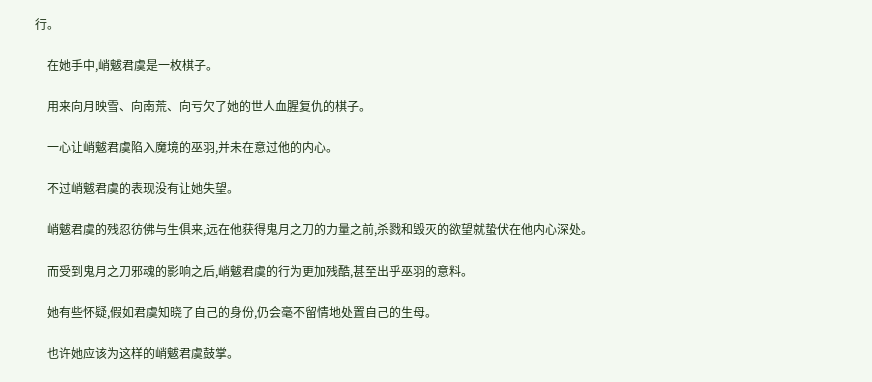行。

    在她手中,峭魃君虞是一枚棋子。

    用来向月映雪、向南荒、向亏欠了她的世人血腥复仇的棋子。

    一心让峭魃君虞陷入魔境的巫羽,并未在意过他的内心。

    不过峭魃君虞的表现没有让她失望。

    峭魃君虞的残忍彷佛与生俱来,远在他获得鬼月之刀的力量之前,杀戮和毁灭的欲望就蛰伏在他内心深处。

    而受到鬼月之刀邪魂的影响之后,峭魃君虞的行为更加残酷,甚至出乎巫羽的意料。

    她有些怀疑,假如君虞知晓了自己的身份,仍会毫不留情地处置自己的生母。

    也许她应该为这样的峭魃君虞鼓掌。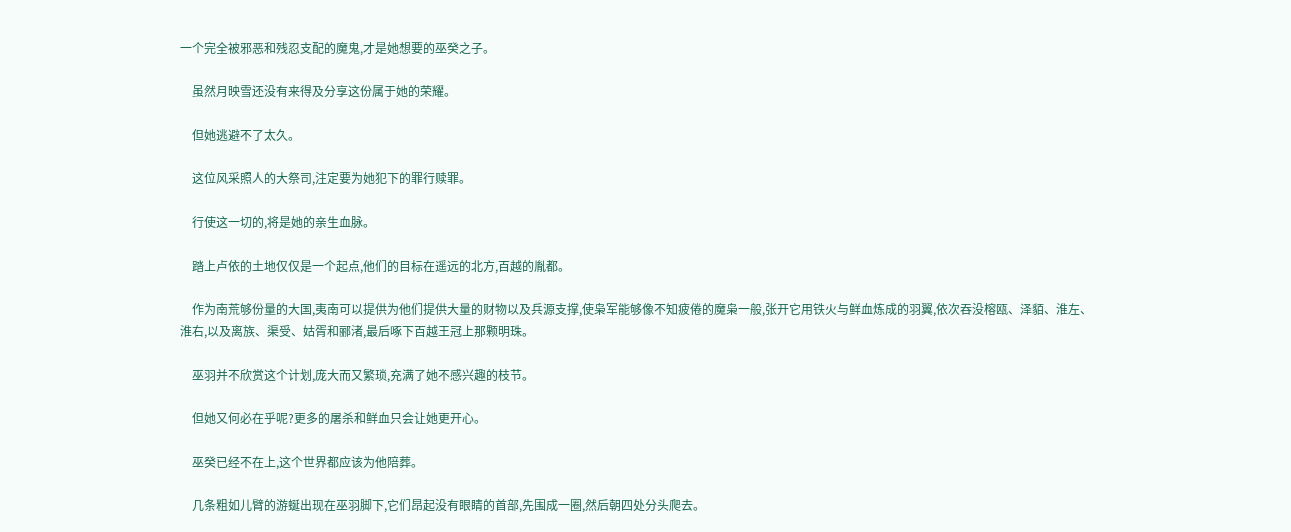一个完全被邪恶和残忍支配的魔鬼,才是她想要的巫癸之子。

    虽然月映雪还没有来得及分享这份属于她的荣耀。

    但她逃避不了太久。

    这位风采照人的大祭司,注定要为她犯下的罪行赎罪。

    行使这一切的,将是她的亲生血脉。

    踏上卢依的土地仅仅是一个起点,他们的目标在遥远的北方,百越的胤都。

    作为南荒够份量的大国,夷南可以提供为他们提供大量的财物以及兵源支撑,使枭军能够像不知疲倦的魔枭一般,张开它用铁火与鲜血炼成的羽翼,依次吞没榕瓯、泽貊、淮左、淮右,以及离族、渠受、姑胥和郦渚,最后啄下百越王冠上那颗明珠。

    巫羽并不欣赏这个计划,庞大而又繁琐,充满了她不感兴趣的枝节。

    但她又何必在乎呢?更多的屠杀和鲜血只会让她更开心。

    巫癸已经不在上,这个世界都应该为他陪葬。

    几条粗如儿臂的游蜒出现在巫羽脚下,它们昂起没有眼睛的首部,先围成一圈,然后朝四处分头爬去。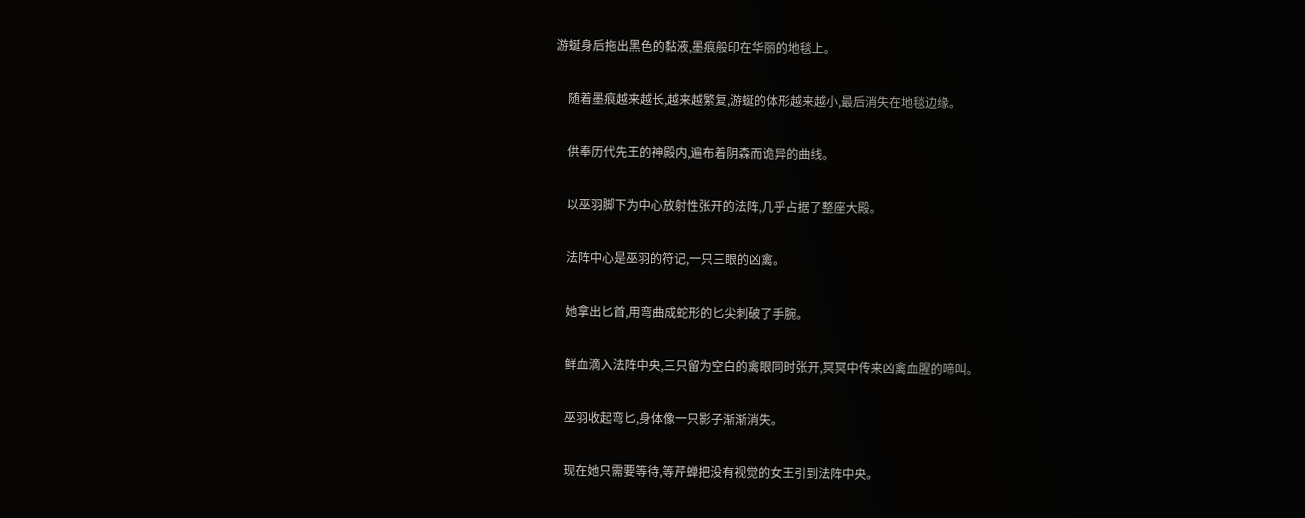游蜒身后拖出黑色的黏液,墨痕般印在华丽的地毯上。

    随着墨痕越来越长,越来越繁复,游蜒的体形越来越小,最后消失在地毯边缘。

    供奉历代先王的神殿内,遍布着阴森而诡异的曲线。

    以巫羽脚下为中心放射性张开的法阵,几乎占据了整座大殿。

    法阵中心是巫羽的符记,一只三眼的凶禽。

    她拿出匕首,用弯曲成蛇形的匕尖刺破了手腕。

    鲜血滴入法阵中央,三只留为空白的禽眼同时张开,冥冥中传来凶禽血腥的啼叫。

    巫羽收起弯匕,身体像一只影子渐渐消失。

    现在她只需要等待,等芹蝉把没有视觉的女王引到法阵中央。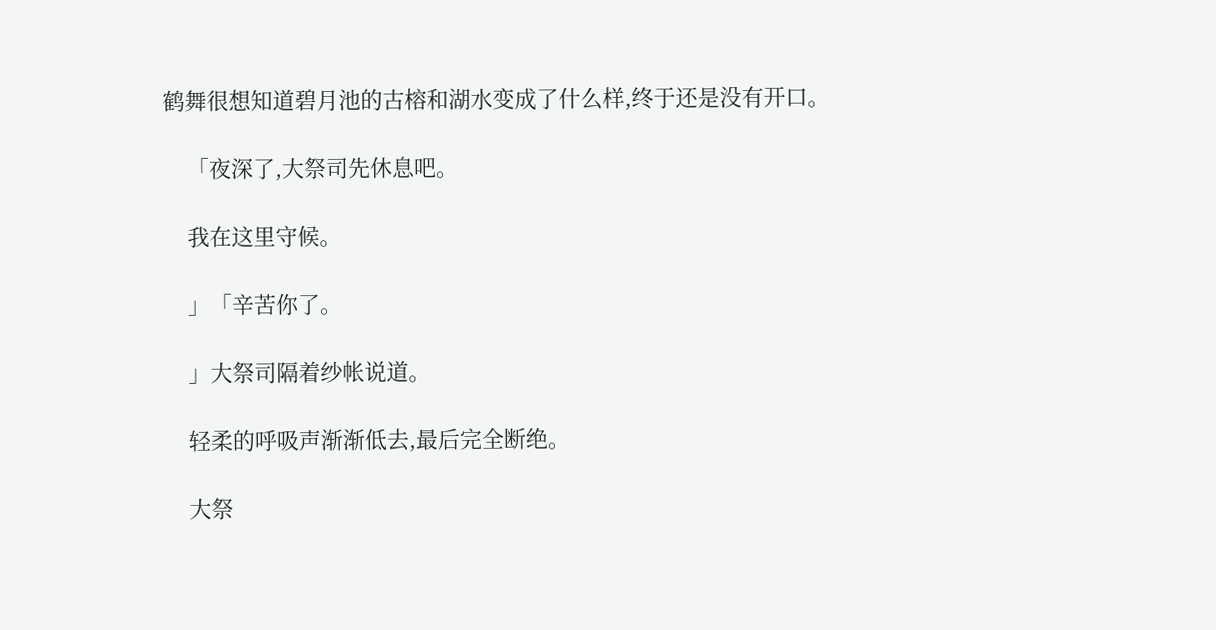鹤舞很想知道碧月池的古榕和湖水变成了什么样,终于还是没有开口。

    「夜深了,大祭司先休息吧。

    我在这里守候。

    」「辛苦你了。

    」大祭司隔着纱帐说道。

    轻柔的呼吸声渐渐低去,最后完全断绝。

    大祭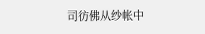司彷佛从纱帐中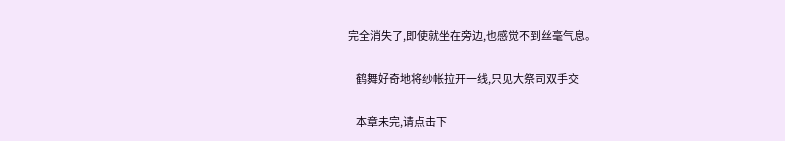完全消失了,即使就坐在旁边,也感觉不到丝毫气息。

    鹤舞好奇地将纱帐拉开一线,只见大祭司双手交

    本章未完,请点击下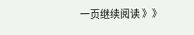一页继续阅读 》》